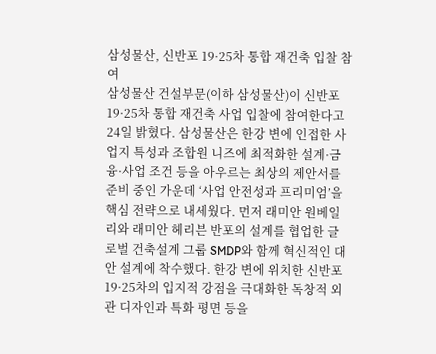삼성물산, 신반포 19·25차 통합 재건축 입찰 참여
삼성물산 건설부문(이하 삼성물산)이 신반포 19·25차 통합 재건축 사업 입찰에 참여한다고 24일 밝혔다. 삼성물산은 한강 변에 인접한 사업지 특성과 조합원 니즈에 최적화한 설계·금융·사업 조건 등을 아우르는 최상의 제안서를 준비 중인 가운데 ‘사업 안전성과 프리미엄’을 핵심 전략으로 내세웠다. 먼저 래미안 원베일리와 래미안 헤리븐 반포의 설계를 협업한 글로벌 건축설계 그룹 SMDP와 함께 혁신적인 대안 설계에 착수했다. 한강 변에 위치한 신반포 19·25차의 입지적 강점을 극대화한 독창적 외관 디자인과 특화 평면 등을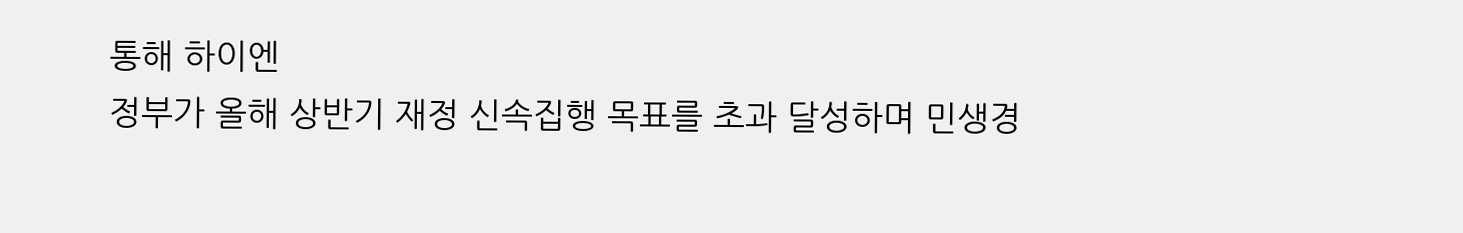통해 하이엔
정부가 올해 상반기 재정 신속집행 목표를 초과 달성하며 민생경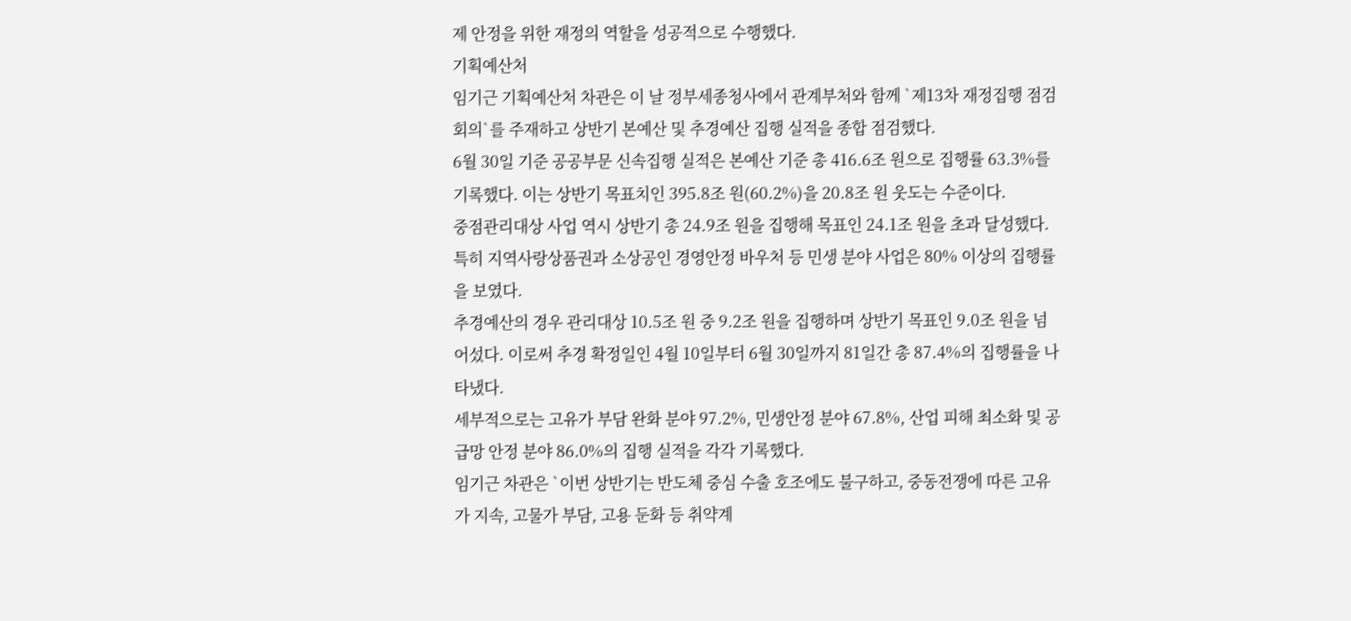제 안정을 위한 재정의 역할을 성공적으로 수행했다.
기획예산처
임기근 기획예산처 차관은 이 날 정부세종청사에서 관계부처와 함께 `제13차 재정집행 점검회의`를 주재하고 상반기 본예산 및 추경예산 집행 실적을 종합 점검했다.
6월 30일 기준 공공부문 신속집행 실적은 본예산 기준 총 416.6조 원으로 집행률 63.3%를 기록했다. 이는 상반기 목표치인 395.8조 원(60.2%)을 20.8조 원 웃도는 수준이다.
중점관리대상 사업 역시 상반기 총 24.9조 원을 집행해 목표인 24.1조 원을 초과 달성했다. 특히 지역사랑상품권과 소상공인 경영안정 바우처 등 민생 분야 사업은 80% 이상의 집행률을 보였다.
추경예산의 경우 관리대상 10.5조 원 중 9.2조 원을 집행하며 상반기 목표인 9.0조 원을 넘어섰다. 이로써 추경 확정일인 4월 10일부터 6월 30일까지 81일간 총 87.4%의 집행률을 나타냈다.
세부적으로는 고유가 부담 완화 분야 97.2%, 민생안정 분야 67.8%, 산업 피해 최소화 및 공급망 안정 분야 86.0%의 집행 실적을 각각 기록했다.
임기근 차관은 `이번 상반기는 반도체 중심 수출 호조에도 불구하고, 중동전쟁에 따른 고유가 지속, 고물가 부담, 고용 둔화 등 취약계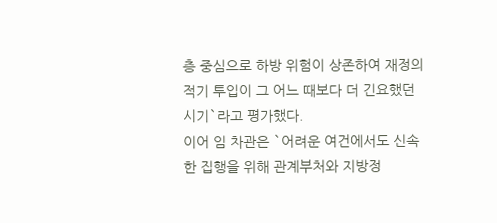층 중심으로 하방 위험이 상존하여 재정의 적기 투입이 그 어느 때보다 더 긴요했던 시기`라고 평가했다.
이어 임 차관은 `어려운 여건에서도 신속한 집행을 위해 관계부처와 지방정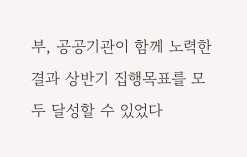부, 공공기관이 함께 노력한 결과 상반기 집행목표를 모두 달성할 수 있었다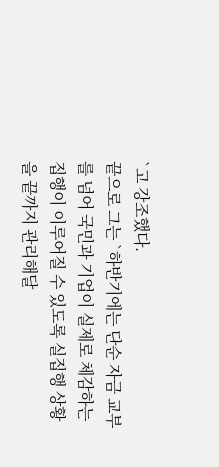`고 강조했다.
끝으로 그는 `하반기에는 단순 자금 교부를 넘어 국민과 기업이 실제로 체감하는 집행이 이루어질 수 있도록 실집행 상황을 끝까지 관리해달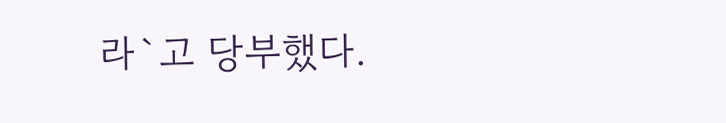라`고 당부했다.